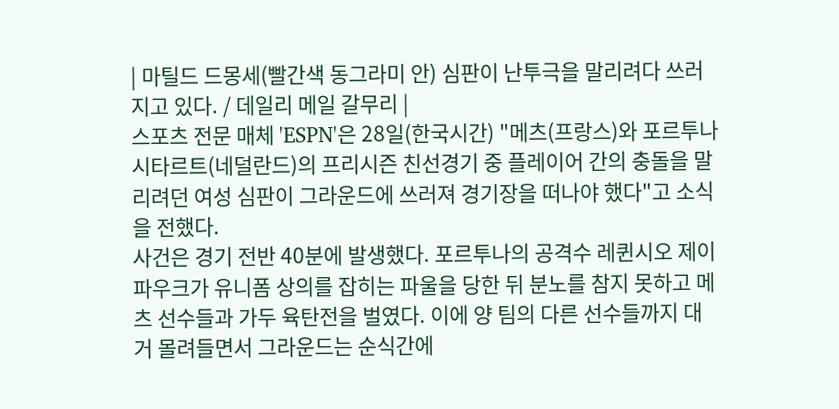| 마틸드 드몽세(빨간색 동그라미 안) 심판이 난투극을 말리려다 쓰러지고 있다. / 데일리 메일 갈무리 |
스포츠 전문 매체 'ESPN'은 28일(한국시간) "메츠(프랑스)와 포르투나 시타르트(네덜란드)의 프리시즌 친선경기 중 플레이어 간의 충돌을 말리려던 여성 심판이 그라운드에 쓰러져 경기장을 떠나야 했다"고 소식을 전했다.
사건은 경기 전반 40분에 발생했다. 포르투나의 공격수 레퀸시오 제이파우크가 유니폼 상의를 잡히는 파울을 당한 뒤 분노를 참지 못하고 메츠 선수들과 가두 육탄전을 벌였다. 이에 양 팀의 다른 선수들까지 대거 몰려들면서 그라운드는 순식간에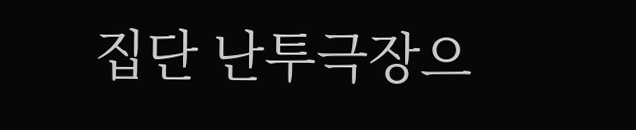집단 난투극장으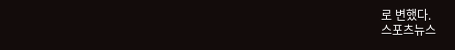로 변했다.
스포츠뉴스